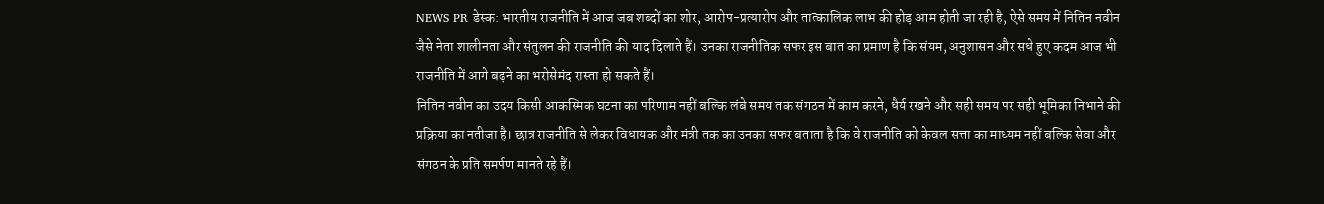NEWS PR डेस्क: भारतीय राजनीति में आज जब शब्दों का शोर, आरोप-प्रत्यारोप और तात्कालिक लाभ की होड़ आम होती जा रही है, ऐसे समय में नितिन नवीन जैसे नेता शालीनता और संतुलन की राजनीति की याद दिलाते हैं। उनका राजनीतिक सफर इस बात का प्रमाण है कि संयम, अनुशासन और सधे हुए कदम आज भी राजनीति में आगे बढ़ने का भरोसेमंद रास्ता हो सकते हैं।
नितिन नवीन का उदय किसी आकस्मिक घटना का परिणाम नहीं बल्कि लंबे समय तक संगठन में काम करने, धैर्य रखने और सही समय पर सही भूमिका निभाने की प्रक्रिया का नतीजा है। छात्र राजनीति से लेकर विधायक और मंत्री तक का उनका सफर बताता है कि वे राजनीति को केवल सत्ता का माध्यम नहीं बल्कि सेवा और संगठन के प्रति समर्पण मानते रहे हैं।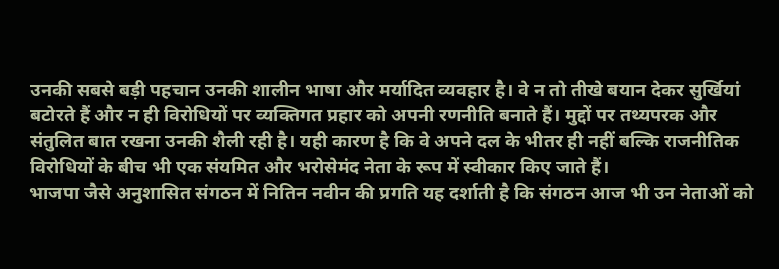उनकी सबसे बड़ी पहचान उनकी शालीन भाषा और मर्यादित व्यवहार है। वे न तो तीखे बयान देकर सुर्खियां बटोरते हैं और न ही विरोधियों पर व्यक्तिगत प्रहार को अपनी रणनीति बनाते हैं। मुद्दों पर तथ्यपरक और संतुलित बात रखना उनकी शैली रही है। यही कारण है कि वे अपने दल के भीतर ही नहीं बल्कि राजनीतिक विरोधियों के बीच भी एक संयमित और भरोसेमंद नेता के रूप में स्वीकार किए जाते हैं।
भाजपा जैसे अनुशासित संगठन में नितिन नवीन की प्रगति यह दर्शाती है कि संगठन आज भी उन नेताओं को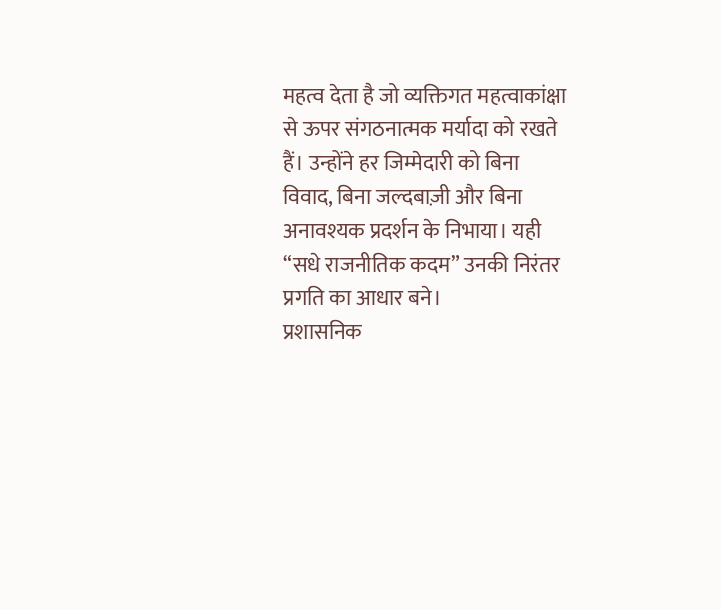महत्व देता है जो व्यक्तिगत महत्वाकांक्षा से ऊपर संगठनात्मक मर्यादा को रखते हैं। उन्होंने हर जिम्मेदारी को बिना विवाद, बिना जल्दबाज़ी और बिना अनावश्यक प्रदर्शन के निभाया। यही “सधे राजनीतिक कदम” उनकी निरंतर प्रगति का आधार बने।
प्रशासनिक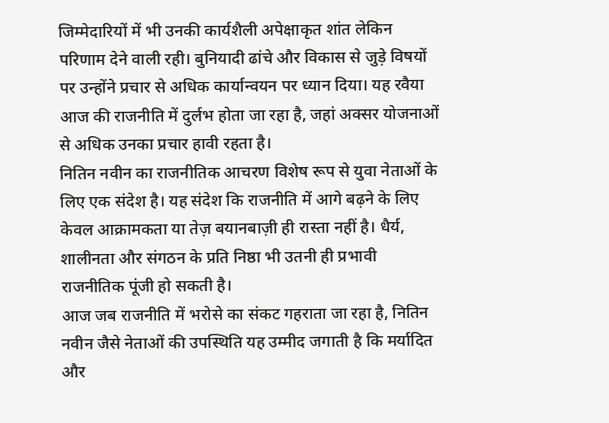जिम्मेदारियों में भी उनकी कार्यशैली अपेक्षाकृत शांत लेकिन परिणाम देने वाली रही। बुनियादी ढांचे और विकास से जुड़े विषयों पर उन्होंने प्रचार से अधिक कार्यान्वयन पर ध्यान दिया। यह रवैया आज की राजनीति में दुर्लभ होता जा रहा है, जहां अक्सर योजनाओं से अधिक उनका प्रचार हावी रहता है।
नितिन नवीन का राजनीतिक आचरण विशेष रूप से युवा नेताओं के लिए एक संदेश है। यह संदेश कि राजनीति में आगे बढ़ने के लिए केवल आक्रामकता या तेज़ बयानबाज़ी ही रास्ता नहीं है। धैर्य, शालीनता और संगठन के प्रति निष्ठा भी उतनी ही प्रभावी राजनीतिक पूंजी हो सकती है।
आज जब राजनीति में भरोसे का संकट गहराता जा रहा है, नितिन नवीन जैसे नेताओं की उपस्थिति यह उम्मीद जगाती है कि मर्यादित और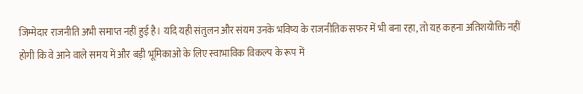जिम्मेदार राजनीति अभी समाप्त नहीं हुई है। यदि यही संतुलन और संयम उनके भविष्य के राजनीतिक सफर में भी बना रहा, तो यह कहना अतिशयोक्ति नहीं होगी कि वे आने वाले समय में और बड़ी भूमिकाओं के लिए स्वाभाविक विकल्प के रूप में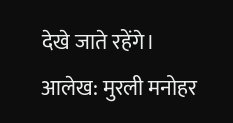देखे जाते रहेंगे।
आलेख: मुरली मनोहर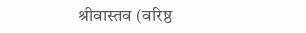श्रीवास्तव (वरिष्ठ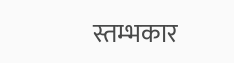स्तम्भकार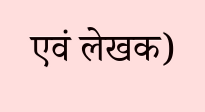एवं लेखक)